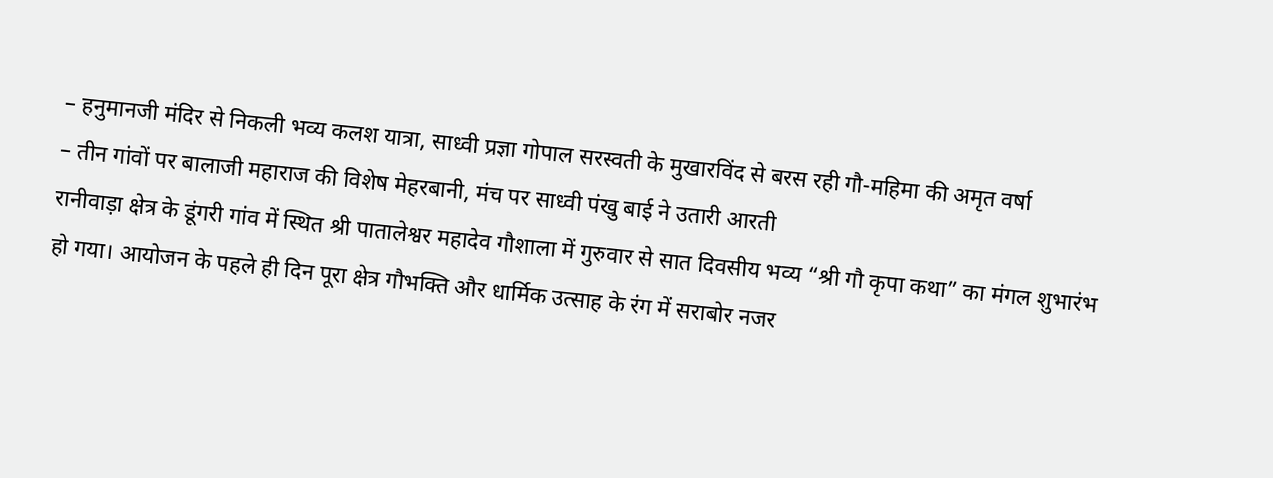– हनुमानजी मंदिर से निकली भव्य कलश यात्रा, साध्वी प्रज्ञा गोपाल सरस्वती के मुखारविंद से बरस रही गौ-महिमा की अमृत वर्षा
– तीन गांवों पर बालाजी महाराज की विशेष मेहरबानी, मंच पर साध्वी पंखु बाई ने उतारी आरती
रानीवाड़ा क्षेत्र के डूंगरी गांव में स्थित श्री पातालेश्वर महादेव गौशाला में गुरुवार से सात दिवसीय भव्य “श्री गौ कृपा कथा” का मंगल शुभारंभ हो गया। आयोजन के पहले ही दिन पूरा क्षेत्र गौभक्ति और धार्मिक उत्साह के रंग में सराबोर नजर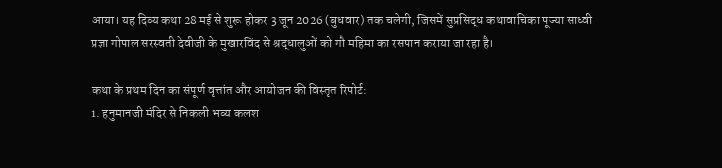आया। यह दिव्य कथा 28 मई से शुरू होकर 3 जून 2026 (बुधवार) तक चलेगी, जिसमें सुप्रसिद्ध कथावाचिका पूज्या साध्वी प्रज्ञा गोपाल सरस्वती देवीजी के मुखारविंद से श्रद्धालुओं को गौ महिमा का रसपान कराया जा रहा है।

कथा के प्रथम दिन का संपूर्ण वृत्तांत और आयोजन की विस्तृत रिपोर्ट:
1. हनुमानजी मंदिर से निकली भव्य कलश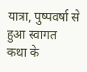यात्रा, पुष्पवर्षा से हुआ स्वागत
कथा के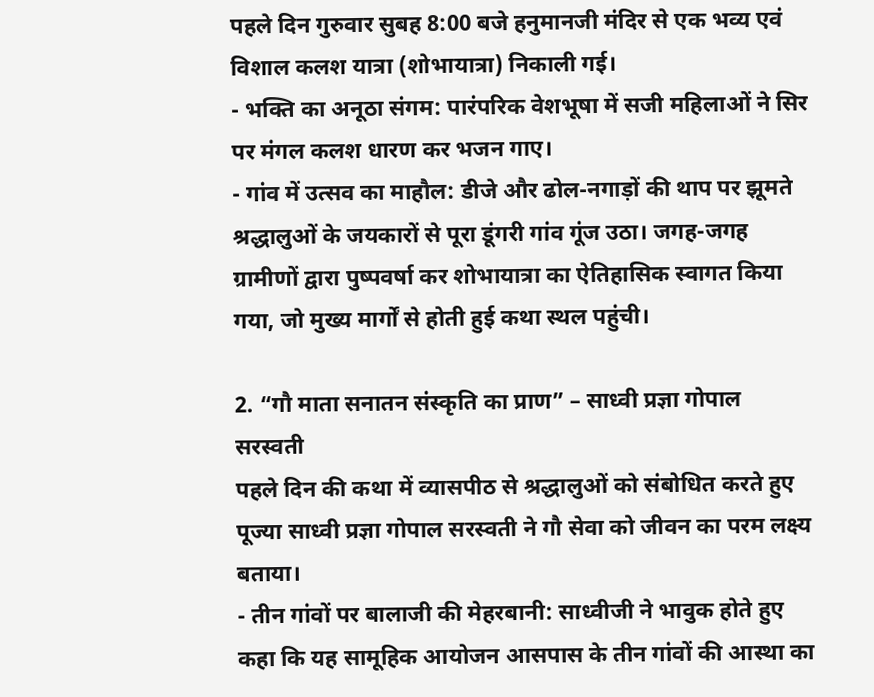पहले दिन गुरुवार सुबह 8:00 बजे हनुमानजी मंदिर से एक भव्य एवं विशाल कलश यात्रा (शोभायात्रा) निकाली गई।
- भक्ति का अनूठा संगम: पारंपरिक वेशभूषा में सजी महिलाओं ने सिर पर मंगल कलश धारण कर भजन गाए।
- गांव में उत्सव का माहौल: डीजे और ढोल-नगाड़ों की थाप पर झूमते श्रद्धालुओं के जयकारों से पूरा डूंगरी गांव गूंज उठा। जगह-जगह ग्रामीणों द्वारा पुष्पवर्षा कर शोभायात्रा का ऐतिहासिक स्वागत किया गया, जो मुख्य मार्गों से होती हुई कथा स्थल पहुंची।

2. “गौ माता सनातन संस्कृति का प्राण” – साध्वी प्रज्ञा गोपाल सरस्वती
पहले दिन की कथा में व्यासपीठ से श्रद्धालुओं को संबोधित करते हुए पूज्या साध्वी प्रज्ञा गोपाल सरस्वती ने गौ सेवा को जीवन का परम लक्ष्य बताया।
- तीन गांवों पर बालाजी की मेहरबानी: साध्वीजी ने भावुक होते हुए कहा कि यह सामूहिक आयोजन आसपास के तीन गांवों की आस्था का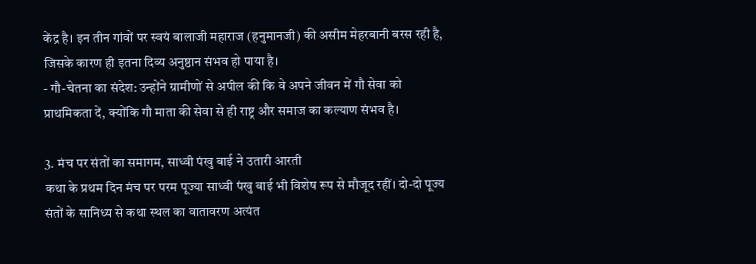केंद्र है। इन तीन गांवों पर स्वयं बालाजी महाराज (हनुमानजी) की असीम मेहरबानी बरस रही है, जिसके कारण ही इतना दिव्य अनुष्ठान संभव हो पाया है।
- गौ-चेतना का संदेश: उन्होंने ग्रामीणों से अपील की कि वे अपने जीवन में गौ सेवा को प्राथमिकता दें, क्योंकि गौ माता की सेवा से ही राष्ट्र और समाज का कल्याण संभव है।

3. मंच पर संतों का समागम, साध्वी पंखु बाई ने उतारी आरती
कथा के प्रथम दिन मंच पर परम पूज्या साध्वी पंखु बाई भी विशेष रूप से मौजूद रहीं। दो-दो पूज्य संतों के सानिध्य से कथा स्थल का वातावरण अत्यंत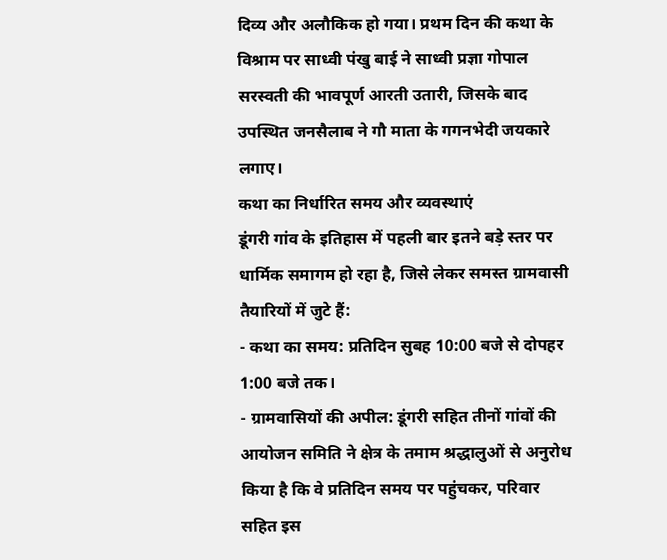दिव्य और अलौकिक हो गया। प्रथम दिन की कथा के विश्राम पर साध्वी पंखु बाई ने साध्वी प्रज्ञा गोपाल सरस्वती की भावपूर्ण आरती उतारी, जिसके बाद उपस्थित जनसैलाब ने गौ माता के गगनभेदी जयकारे लगाए।
कथा का निर्धारित समय और व्यवस्थाएं
डूंगरी गांव के इतिहास में पहली बार इतने बड़े स्तर पर धार्मिक समागम हो रहा है, जिसे लेकर समस्त ग्रामवासी तैयारियों में जुटे हैं:
- कथा का समय: प्रतिदिन सुबह 10:00 बजे से दोपहर 1:00 बजे तक।
- ग्रामवासियों की अपील: डूंगरी सहित तीनों गांवों की आयोजन समिति ने क्षेत्र के तमाम श्रद्धालुओं से अनुरोध किया है कि वे प्रतिदिन समय पर पहुंचकर, परिवार सहित इस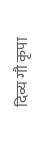दिव्य गौ कृपा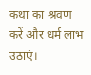कथा का श्रवण करें और धर्म लाभ उठाएं।